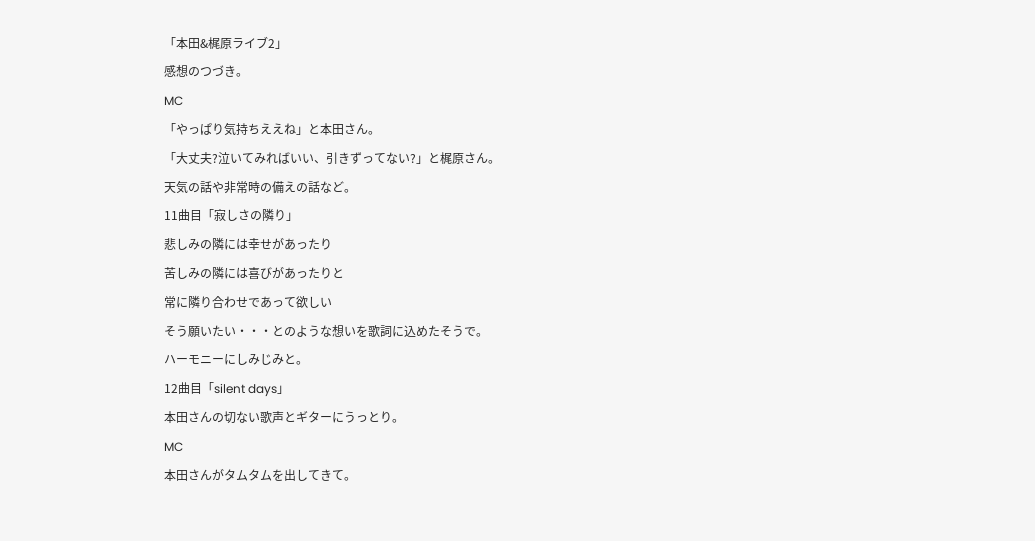「本田&梶原ライブ2」
感想のつづき。
MC
「やっぱり気持ちええね」と本田さん。
「大丈夫?泣いてみればいい、引きずってない?」と梶原さん。
天気の話や非常時の備えの話など。
11曲目「寂しさの隣り」
悲しみの隣には幸せがあったり
苦しみの隣には喜びがあったりと
常に隣り合わせであって欲しい
そう願いたい・・・とのような想いを歌詞に込めたそうで。
ハーモニーにしみじみと。
12曲目「silent days」
本田さんの切ない歌声とギターにうっとり。
MC
本田さんがタムタムを出してきて。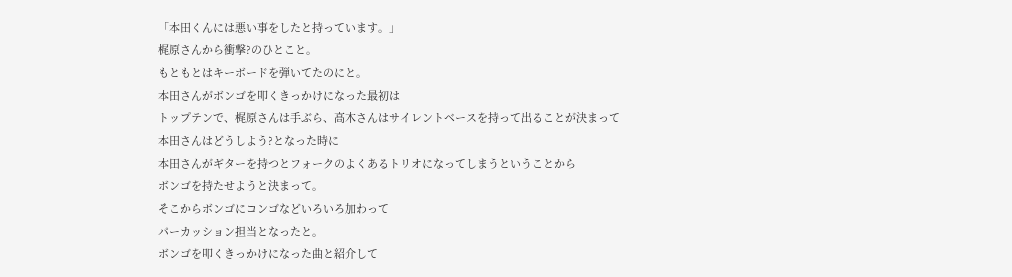「本田くんには悪い事をしたと持っています。」
梶原さんから衝撃?のひとこと。
もともとはキーボードを弾いてたのにと。
本田さんがボンゴを叩くきっかけになった最初は
トップテンで、梶原さんは手ぶら、高木さんはサイレントベースを持って出ることが決まって
本田さんはどうしよう?となった時に
本田さんがギターを持つとフォークのよくあるトリオになってしまうということから
ボンゴを持たせようと決まって。
そこからボンゴにコンゴなどいろいろ加わって
パーカッション担当となったと。
ボンゴを叩くきっかけになった曲と紹介して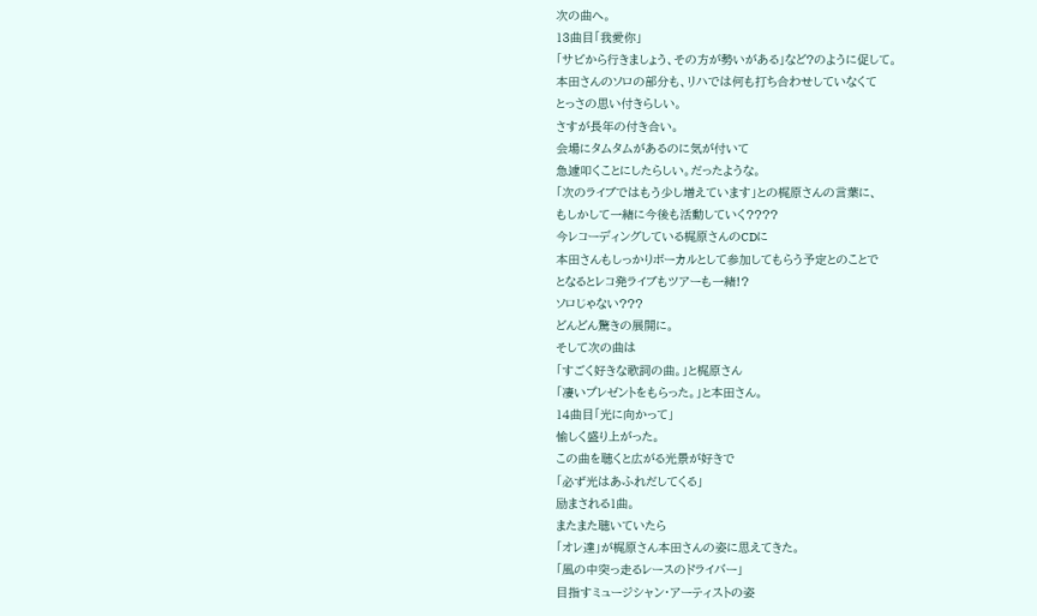次の曲へ。
13曲目「我愛你」
「サビから行きましょう、その方が勢いがある」など?のように促して。
本田さんのソロの部分も、リハでは何も打ち合わせしていなくて
とっさの思い付きらしい。
さすが長年の付き合い。
会場にタムタムがあるのに気が付いて
急遽叩くことにしたらしい。だったような。
「次のライブではもう少し増えています」との梶原さんの言葉に、
もしかして一緒に今後も活動していく????
今レコーディングしている梶原さんのCDに
本田さんもしっかりボーカルとして参加してもらう予定とのことで
となるとレコ発ライブもツアーも一緒!?
ソロじゃない???
どんどん驚きの展開に。
そして次の曲は
「すごく好きな歌詞の曲。」と梶原さん
「凄いプレゼントをもらった。」と本田さん。
14曲目「光に向かって」
愉しく盛り上がった。
この曲を聴くと広がる光景が好きで
「必ず光はあふれだしてくる」
励まされる1曲。
またまた聴いていたら
「オレ達」が梶原さん本田さんの姿に思えてきた。
「風の中突っ走るレースのドライバー」
目指すミュージシャン・アーティストの姿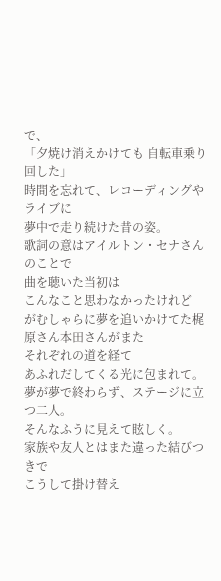で、
「夕焼け消えかけても 自転車乗り回した」
時間を忘れて、レコーディングやライブに
夢中で走り続けた昔の姿。
歌詞の意はアイルトン・セナさんのことで
曲を聴いた当初は
こんなこと思わなかったけれど
がむしゃらに夢を追いかけてた梶原さん本田さんがまた
それぞれの道を経て
あふれだしてくる光に包まれて。
夢が夢で終わらず、ステージに立つ二人。
そんなふうに見えて眩しく。
家族や友人とはまた違った結びつきで
こうして掛け替え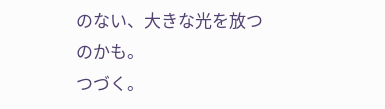のない、大きな光を放つのかも。
つづく。